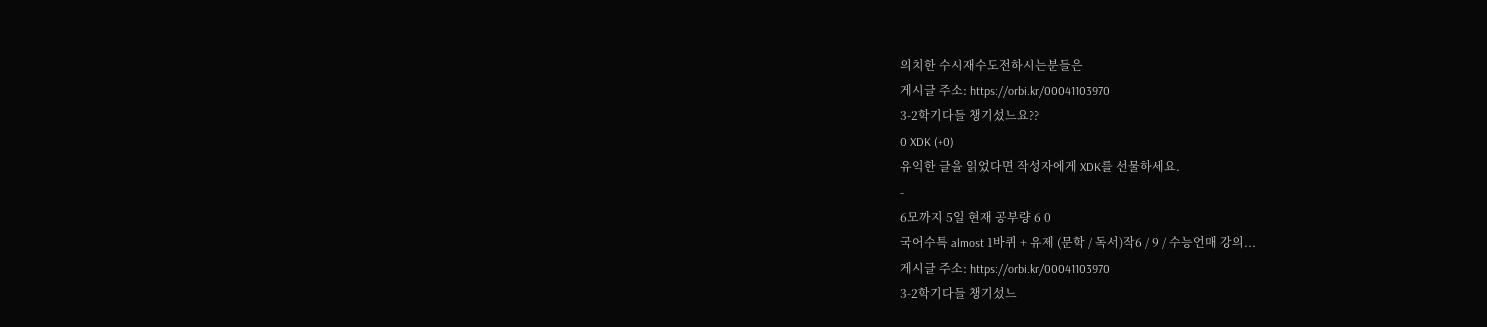의치한 수시재수도전하시는분들은
게시글 주소: https://orbi.kr/00041103970
3-2학기다들 챙기섰느요??
0 XDK (+0)
유익한 글을 읽었다면 작성자에게 XDK를 선물하세요.
-
6모까지 5일 현재 공부량 6 0
국어수특 almost 1바퀴 + 유제 (문학 / 독서)작6 / 9 / 수능언매 강의...
게시글 주소: https://orbi.kr/00041103970
3-2학기다들 챙기섰느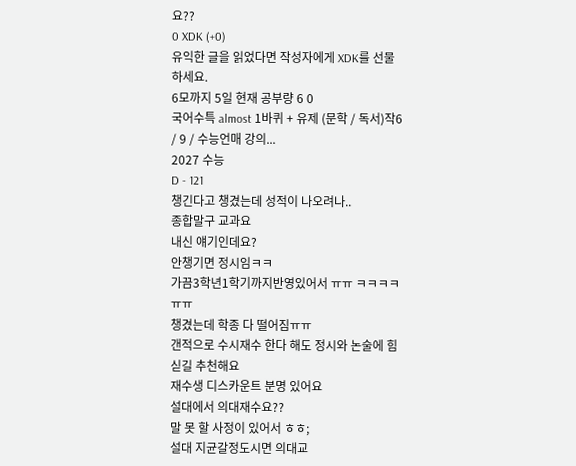요??
0 XDK (+0)
유익한 글을 읽었다면 작성자에게 XDK를 선물하세요.
6모까지 5일 현재 공부량 6 0
국어수특 almost 1바퀴 + 유제 (문학 / 독서)작6 / 9 / 수능언매 강의...
2027 수능
D - 121
챙긴다고 챙겼는데 성적이 나오려나..
종합말구 교과요
내신 얘기인데요?
안챙기면 정시임ㅋㅋ
가끔3학년1학기까지반영있어서 ㅠㅠ ㅋㅋㅋㅋ ㅠㅠ
챙겼는데 학종 다 떨어짐ㅠㅠ
갠적으로 수시재수 한다 해도 정시와 논술에 힘 싣길 추천해요
재수생 디스카운트 분명 있어요
설대에서 의대재수요??
말 못 할 사정이 있어서 ㅎㅎ;
설대 지균갈정도시면 의대교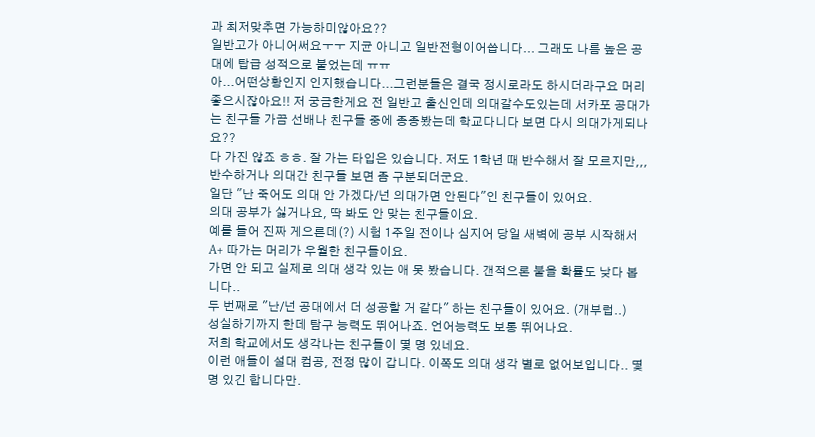과 최저맞추면 가능하미않아요??
일반고가 아니어써요ㅜㅜ 지균 아니고 일반전형이어씁니다... 그래도 나름 높은 공대에 탑급 성적으로 붙었는데 ㅠㅠ
아...어떤상황인지 인지했습니다...그런분들은 결국 정시로라도 하시더라구요 머리좋으시잖아요!! 저 궁금한게요 전 일반고 출신인데 의대갈수도있는데 서카포 공대가는 친구들 가끔 선배나 친구들 중에 종종봤는데 학교다니다 보면 다시 의대가게되나요??
다 가진 않죠 ㅎㅎ. 잘 가는 타입은 있습니다. 저도 1학년 때 반수해서 잘 모르지만,,, 반수하거나 의대간 친구들 보면 좀 구분되더군요.
일단 "난 죽어도 의대 안 가겠다/넌 의대가면 안된다"인 친구들이 있어요.
의대 공부가 싫거나요, 딱 봐도 안 맞는 친구들이요.
예를 들어 진짜 게으른데(?) 시험 1주일 전이나 심지어 당일 새벽에 공부 시작해서 A+ 따가는 머리가 우월한 친구들이요.
가면 안 되고 실제로 의대 생각 있는 애 못 봤습니다. 갠적으론 붙을 확률도 낮다 봅니다..
두 번째로 "난/넌 공대에서 더 성공할 거 같다" 하는 친구들이 있어요. (개부럽..)
성실하기까지 한데 탐구 능력도 뛰어나죠. 언어능력도 보통 뛰어나요.
저희 학교에서도 생각나는 친구들이 몇 명 있네요.
이런 애들이 설대 컴공, 전정 많이 갑니다. 이쪽도 의대 생각 별로 없어보입니다.. 몇 명 있긴 합니다만.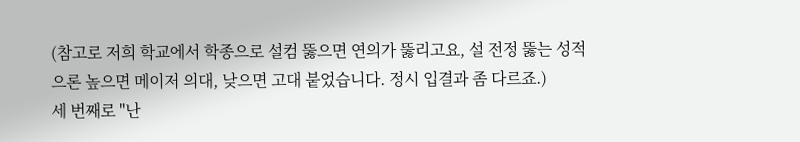(참고로 저희 학교에서 학종으로 설컴 뚫으면 연의가 뚫리고요, 설 전정 뚫는 성적으론 높으면 메이저 의대, 낮으면 고대 붙었습니다. 정시 입결과 좀 다르죠.)
세 번째로 "난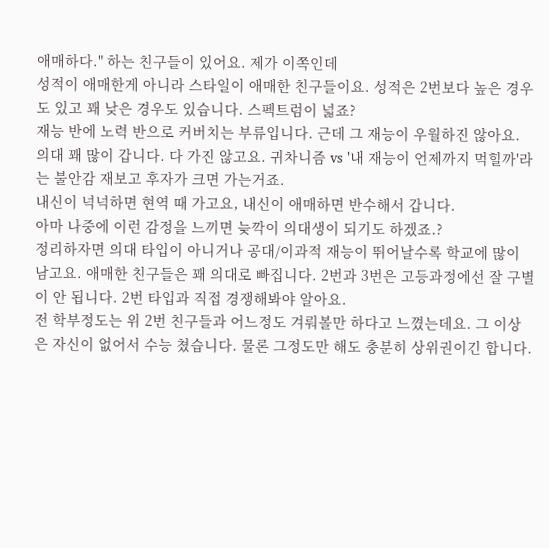애매하다." 하는 친구들이 있어요. 제가 이쪽인데
성적이 애매한게 아니라 스타일이 애매한 친구들이요. 성적은 2번보다 높은 경우도 있고 꽤 낮은 경우도 있습니다. 스펙트럼이 넓죠?
재능 반에 노력 반으로 커버치는 부류입니다. 근데 그 재능이 우월하진 않아요.
의대 꽤 많이 갑니다. 다 가진 않고요. 귀차니즘 vs '내 재능이 언제까지 먹힐까'라는 불안감 재보고 후자가 크면 가는거죠.
내신이 넉넉하면 현역 때 가고요, 내신이 애매하면 반수해서 갑니다.
아마 나중에 이런 감정을 느끼면 늦깍이 의대생이 되기도 하겠죠.?
정리하자면 의대 타입이 아니거나 공대/이과적 재능이 뛰어날수록 학교에 많이 남고요. 애매한 친구들은 꽤 의대로 빠집니다. 2번과 3번은 고등과정에선 잘 구별이 안 됩니다. 2번 타입과 직접 경쟁해봐야 알아요.
전 학부정도는 위 2번 친구들과 어느정도 겨뤄볼만 하다고 느꼈는데요. 그 이상은 자신이 없어서 수능 쳤습니다. 물론 그정도만 해도 충분히 상위권이긴 합니다.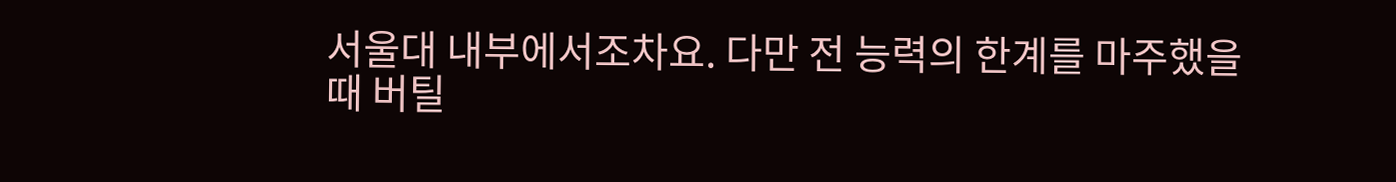서울대 내부에서조차요. 다만 전 능력의 한계를 마주했을 때 버틸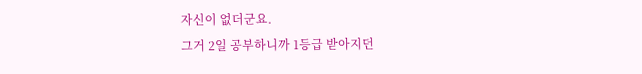자신이 없더군요.
그거 2일 공부하니까 1등급 받아지던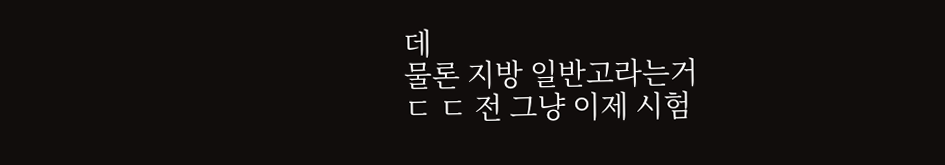데
물론 지방 일반고라는거
ㄷ ㄷ 전 그냥 이제 시험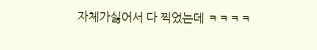자체가싫어서 다 찍었는데 ㅋㅋㅋㅋ